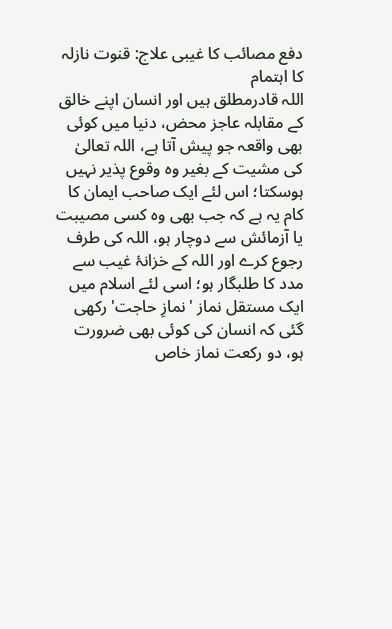دفع مصائب کا غیبی علاج: قنوت نازلہ کا اہتمام
اللہ قادرمطلق ہیں اور انسان اپنے خالق کے مقابلہ عاجز محض، دنیا میں کوئی بھی واقعہ جو پیش آتا ہے، اللہ تعالیٰ کی مشیت کے بغیر وہ وقوع پذیر نہیں ہوسکتا؛ اس لئے ایک صاحب ایمان کا کام یہ ہے کہ جب بھی وہ کسی مصیبت یا آزمائش سے دوچار ہو، اللہ کی طرف رجوع کرے اور اللہ کے خزانۂ غیب سے مدد کا طلبگار ہو؛ اسی لئے اسلام میں ایک مستقل نماز 'نمازِ حاجت' رکھی گئی کہ انسان کی کوئی بھی ضرورت ہو، دو رکعت نماز خاص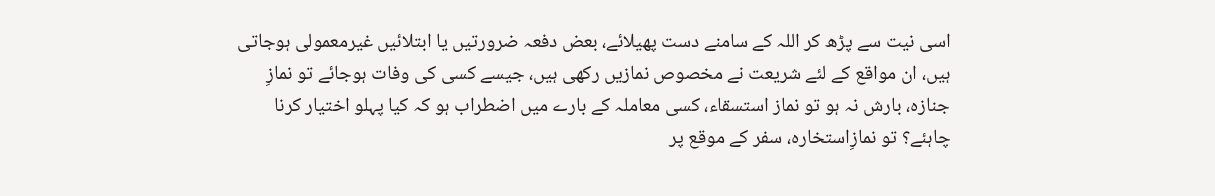اسی نیت سے پڑھ کر اللہ کے سامنے دست پھیلائے، بعض دفعہ ضرورتیں یا ابتلائیں غیرمعمولی ہوجاتی ہیں، ان مواقع کے لئے شریعت نے مخصوص نمازیں رکھی ہیں، جیسے کسی کی وفات ہوجائے تو نمازِ جنازہ، بارش نہ ہو تو نماز استسقاء، کسی معاملہ کے بارے میں اضطراب ہو کہ کیا پہلو اختیار کرنا چاہئے؟ تو نمازِاستخارہ، سفر کے موقع پر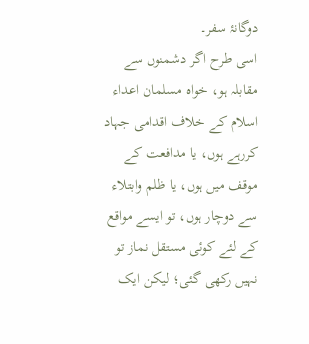دوگانۂ سفر۔
اسی طرح اگر دشمنوں سے مقابلہ ہو، خواہ مسلمان اعداء اسلام کے خلاف اقدامی جہاد کررہے ہوں، یا مدافعت کے موقف میں ہوں، یا ظلم وابتلاء سے دوچار ہوں، تو ایسے مواقع کے لئے کوئی مستقل نماز تو نہیں رکھی گئی؛ لیکن ایک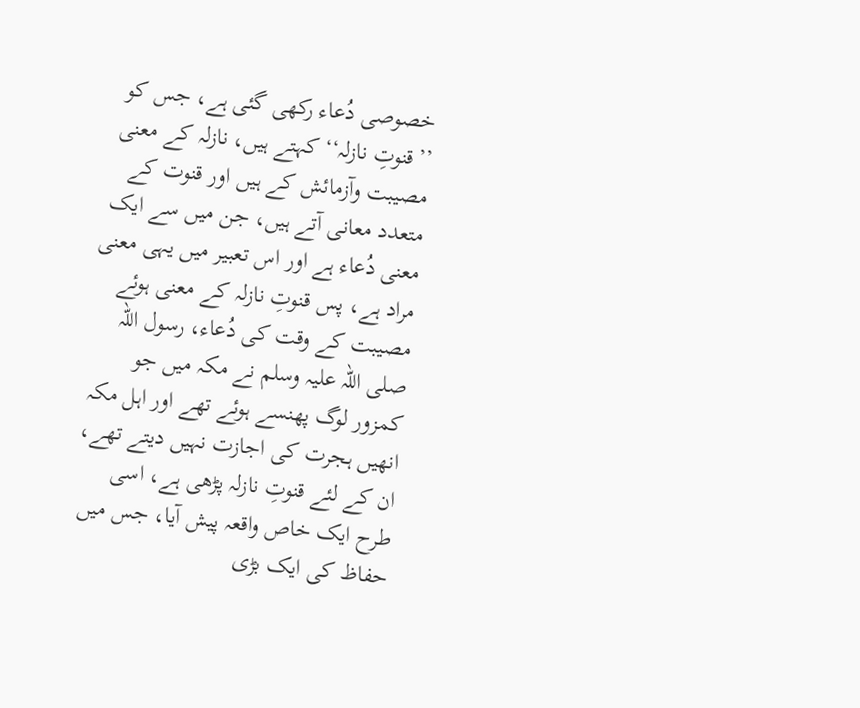خصوصی دُعاء رکھی گئی ہے، جس کو ’’قنوتِ نازلہ‘‘ کہتے ہیں، نازلہ کے معنی مصیبت وآزمائش کے ہیں اور قنوت کے متعدد معانی آتے ہیں، جن میں سے ایک معنی دُعاء ہے اور اس تعبیر میں یہی معنی مراد ہے، پس قنوتِ نازلہ کے معنی ہوئے مصیبت کے وقت کی دُعاء، رسول اللہ صلی اللہ علیہ وسلم نے مکہ میں جو کمزور لوگ پھنسے ہوئے تھے اور اہل مکہ انھیں ہجرت کی اجازت نہیں دیتے تھے، ان کے لئے قنوتِ نازلہ پڑھی ہے، اسی طرح ایک خاص واقعہ پیش آیا، جس میں حفاظ کی ایک بڑی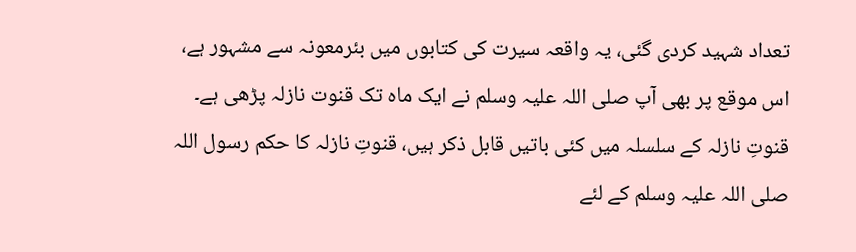تعداد شہید کردی گئی، یہ واقعہ سیرت کی کتابوں میں بئرمعونہ سے مشہور ہے، اس موقع پر بھی آپ صلی اللہ علیہ وسلم نے ایک ماہ تک قنوت نازلہ پڑھی ہے۔
قنوتِ نازلہ کے سلسلہ میں کئی باتیں قابل ذکر ہیں، قنوتِ نازلہ کا حکم رسول اللہ صلی اللہ علیہ وسلم کے لئے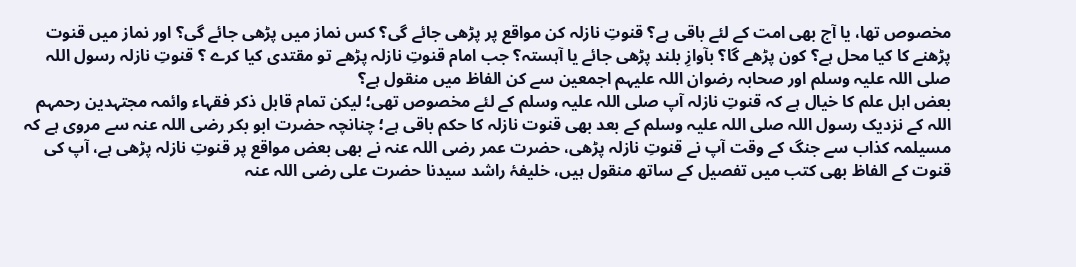مخصوص تھا، یا آج بھی امت کے لئے باقی ہے؟ قنوتِ نازلہ کن مواقع پر پڑھی جائے گی؟ کس نماز میں پڑھی جائے گی؟ اور نماز میں قنوت پڑھنے کا کیا محل ہے؟ کون پڑھے گا؟ بآوازِ بلند پڑھی جائے یا آہستہ؟ جب امام قنوتِ نازلہ پڑھے تو مقتدی کیا کرے ؟ قنوتِ نازلہ رسول اللہ صلی اللہ علیہ وسلم اور صحابہ رضوان اللہ علیہم اجمعین سے کن الفاظ میں منقول ہے؟
بعض اہل علم کا خیال ہے کہ قنوتِ نازلہ آپ صلی اللہ علیہ وسلم کے لئے مخصوص تھی؛ لیکن تمام قابل ذکر فقہاء وائمہ مجتہدین رحمہم اللہ کے نزدیک رسول اللہ صلی اللہ علیہ وسلم کے بعد بھی قنوت نازلہ کا حکم باقی ہے؛ چنانچہ حضرت ابو بکر رضی اللہ عنہ سے مروی ہے کہ مسیلمہ کذاب سے جنگ کے وقت آپ نے قنوتِ نازلہ پڑھی، حضرت عمر رضی اللہ عنہ نے بھی بعض مواقع پر قنوتِ نازلہ پڑھی ہے، آپ کی قنوت کے الفاظ بھی کتب میں تفصیل کے ساتھ منقول ہیں، خلیفۂ راشد سیدنا حضرت علی رضی اللہ عنہ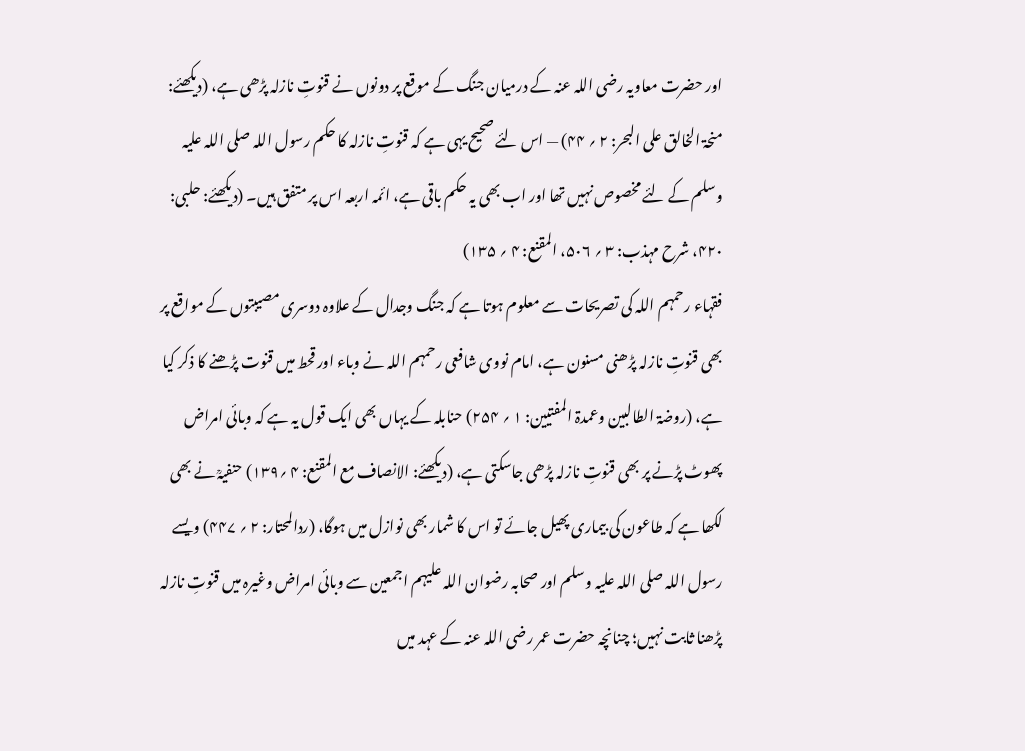اور حضرت معاویہ رضی اللہ عنہ کے درمیان جنگ کے موقع پر دونوں نے قنوتِ نازلہ پڑھی ہے، (دیکھئے: منحۃ الخالق علی البحر: ۲ ؍ ۴۴) — اس لئے صحیح یہی ہے کہ قنوتِ نازلہ کا حکم رسول اللہ صلی اللہ علیہ وسلم کے لئے مخصوص نہیں تھا اور اب بھی یہ حکم باقی ہے، ائمہ اربعہ اس پر متفق ہیں۔ (دیکھئے: حلبی: ۴۲۰، شرح مہذب: ۳ ؍ ۵۰۶، المقنع: ۴ ؍ ۱۳۵)
فقہاء رحمہم اللہ کی تصریحات سے معلوم ہوتا ہے کہ جنگ وجدال کے علاوہ دوسری مصیبتوں کے مواقع پر بھی قنوتِ نازلہ پڑھنی مسنون ہے، امام نووی شافعی رحمہم اللہ نے وباء اور قحط میں قنوت پڑھنے کا ذکر کیا ہے، (روضۃ الطالبین وعمدۃ المفتیین: ۱ ؍ ۲۵۴) حنابلہ کے یہاں بھی ایک قول یہ ہے کہ وبائی امراض پھوٹ پڑنے پر بھی قنوتِ نازلہ پڑھی جاسکتی ہے، (دیکھئے: الانصاف مع المقنع: ۴ ؍۱۳۹) حنفیہؒ نے بھی لکھا ہے کہ طاعون کی بیماری پھیل جائے تو اس کا شمار بھی نوازل میں ہوگا، (ردالمحتار: ۲ ؍ ۴۴۷) ویسے رسول اللہ صلی اللہ علیہ وسلم اور صحابہ رضوان اللہ علیہم اجمعین سے وبائی امراض وغیرہ میں قنوتِ نازلہ پڑھنا ثابت نہیں؛ چنانچہ حضرت عمر رضی اللہ عنہ کے عہد میں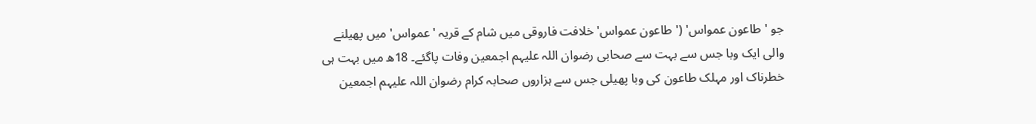جو 'طاعون عمواس' ('طاعون عمواس' خلافت فاروقی میں شام کے قریہ 'عمواس' میں پھیلنے والی ایک وبا جس سے بہت سے صحابی رضوان اللہ علیہم اجمعین وفات پاگئے۔ 18ھ میں بہت ہی خطرناک اور مہلک طاعون کی وبا پھیلی جس سے ہزاروں صحابہ کرام رضوان اللہ علیہم اجمعین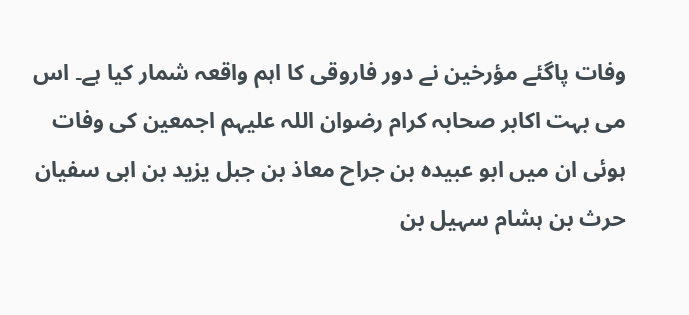وفات پاگئے مؤرخین نے دور فاروقی کا اہم واقعہ شمار کیا ہے۔ اس می بہت اکابر صحابہ کرام رضوان اللہ علیہم اجمعین کی وفات ہوئی ان میں ابو عبیدہ بن جراح معاذ بن جبل یزید بن ابی سفیان حرث بن ہشام سہیل بن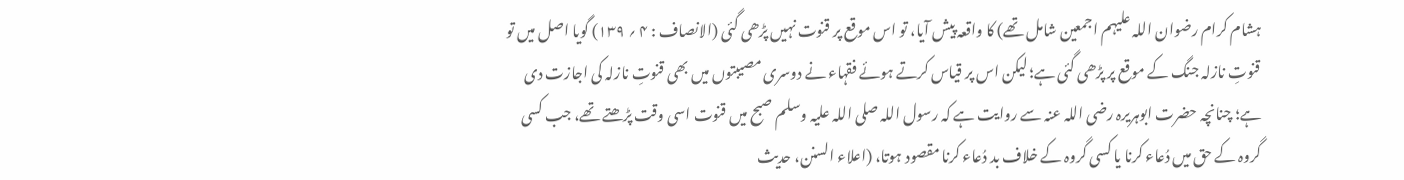ہشام کرام رضوان اللہ علیہم اجمعین شامل تھے) کا واقعہ پیش آیا، تو اس موقع پر قنوت نہیں پڑھی گئی (الانصاف : ۴ ؍ ۱۳۹) گویا اصل میں تو قنوتِ نازلہ جنگ کے موقع پر پڑھی گئی ہے؛ لیکن اس پر قیاس کرتے ہوئے فقہاء نے دوسری مصیبتوں میں بھی قنوتِ نازلہ کی اجازت دی ہے؛ چنانچہ حضرت ابوہریرہ رضی اللہ عنہ سے روایت ہے کہ رسول اللہ صلی اللہ علیہ وسلم صبح میں قنوت اسی وقت پڑھتے تھے، جب کسی گروہ کے حق میں دُعاء کرنا یا کسی گروہ کے خلاف بد دُعاء کرنا مقصود ہوتا، (اعلاء السنن، حدیث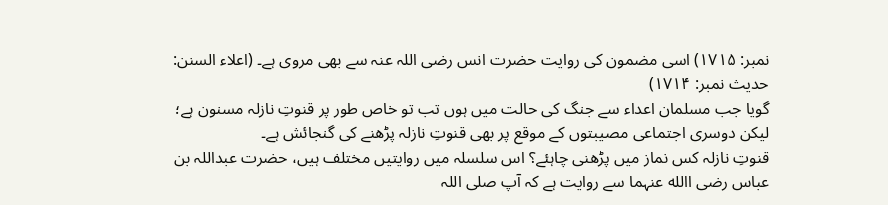نمبر: ۱۷۱۵) اسی مضمون کی روایت حضرت انس رضی اللہ عنہ سے بھی مروی ہے۔ (اعلاء السنن: حدیث نمبر: ۱۷۱۴)
گویا جب مسلمان اعداء سے جنگ کی حالت میں ہوں تب تو خاص طور پر قنوتِ نازلہ مسنون ہے؛ لیکن دوسری اجتماعی مصیبتوں کے موقع پر بھی قنوتِ نازلہ پڑھنے کی گنجائش ہے۔
قنوتِ نازلہ کس نماز میں پڑھنی چاہئے؟ اس سلسلہ میں روایتیں مختلف ہیں، حضرت عبداللہ بن عباس رضی االله عنہما سے روایت ہے کہ آپ صلی اللہ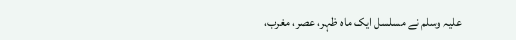علیہ وسلم نے مسلسل ایک ماہ ظہر، عصر، مغرب،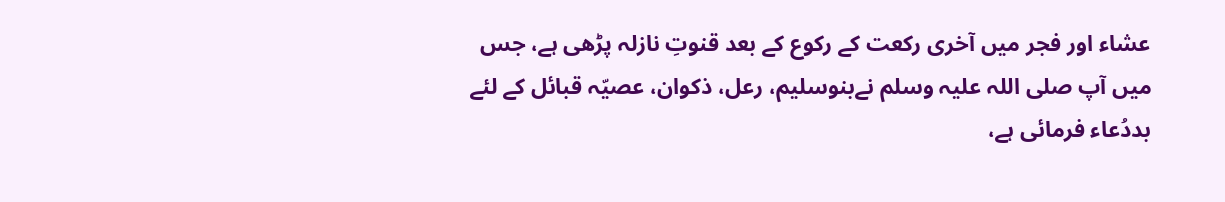عشاء اور فجر میں آخری رکعت کے رکوع کے بعد قنوتِ نازلہ پڑھی ہے، جس میں آپ صلی اللہ علیہ وسلم نےبنوسلیم، رعل، ذکوان، عصیّہ قبائل کے لئے بددُعاء فرمائی ہے،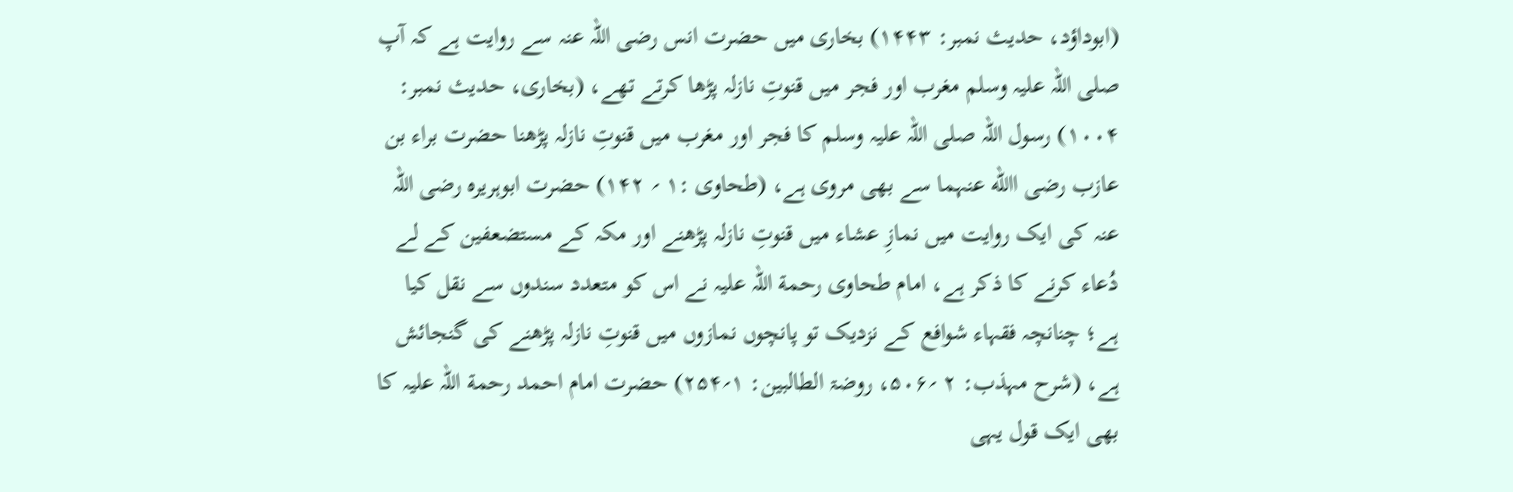(ابوداؤد، حدیث نمبر: ۱۴۴۳) بخاری میں حضرت انس رضی اللہ عنہ سے روایت ہے کہ آپ صلی اللہ علیہ وسلم مغرب اور فجر میں قنوتِ نازلہ پڑھا کرتے تھے، (بخاری، حدیث نمبر: ۱۰۰۴) رسول اللہ صلی اللہ علیہ وسلم کا فجر اور مغرب میں قنوتِ نازلہ پڑھنا حضرت براء بن عازب رضی االله عنہما سے بھی مروی ہے، (طحاوی :۱ ؍ ۱۴۲) حضرت ابوہریرہ رضی اللہ عنہ کی ایک روایت میں نمازِ عشاء میں قنوتِ نازلہ پڑھنے اور مکہ کے مستضعفین کے لے دُعاء کرنے کا ذکر ہے، امام طحاوی رحمة اللہ علیہ نے اس کو متعدد سندوں سے نقل کیا ہے؛ چنانچہ فقہاء شوافع کے نزدیک تو پانچوں نمازوں میں قنوتِ نازلہ پڑھنے کی گنجائش ہے، (شرح مہذب: ۲ ؍۵۰۶، روضۃ الطالبین: ۱؍۲۵۴) حضرت امام احمد رحمة اللہ علیہ کا بھی ایک قول یہی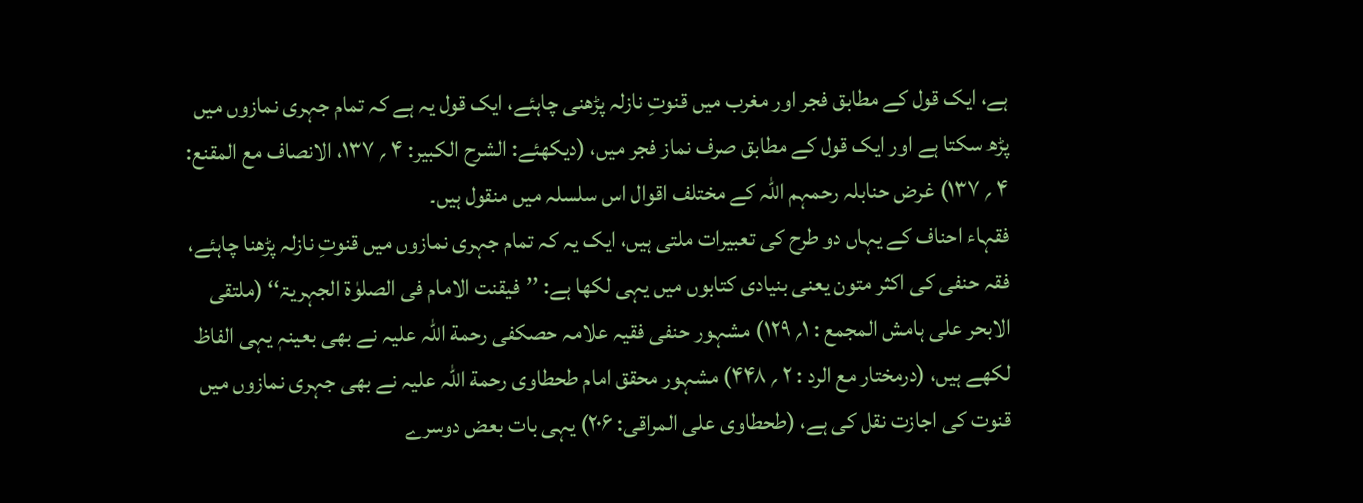ہے، ایک قول کے مطابق فجر اور مغرب میں قنوتِ نازلہ پڑھنی چاہئے، ایک قول یہ ہے کہ تمام جہری نمازوں میں پڑھ سکتا ہے اور ایک قول کے مطابق صرف نماز فجر میں، (دیکھئے: الشرح الکبیر: ۴ ؍ ۱۳۷، الانصاف مع المقنع: ۴ ؍ ۱۳۷) غرض حنابلہ رحمہم اللہ کے مختلف اقوال اس سلسلہ میں منقول ہیں۔
فقہاء احناف کے یہاں دو طرح کی تعبیرات ملتی ہیں، ایک یہ کہ تمام جہری نمازوں میں قنوتِ نازلہ پڑھنا چاہئے، فقہ حنفی کی اکثر متون یعنی بنیادی کتابوں میں یہی لکھا ہے: ’’فیقنت الامام فی الصلوٰۃ الجہریۃ‘‘ (ملتقی الابحر علی ہامش المجمع : ۱؍ ۱۲۹) مشہور حنفی فقیہ علامہ حصکفی رحمة اللہ علیہ نے بھی بعینہٖ یہی الفاظ لکھے ہیں، (درمختار مع الرد : ۲ ؍ ۴۴۸) مشہور محقق امام طحطاوی رحمة اللہ علیہ نے بھی جہری نمازوں میں قنوت کی اجازت نقل کی ہے، (طحطاوی علی المراقی: ۲۰۶) یہی بات بعض دوسرے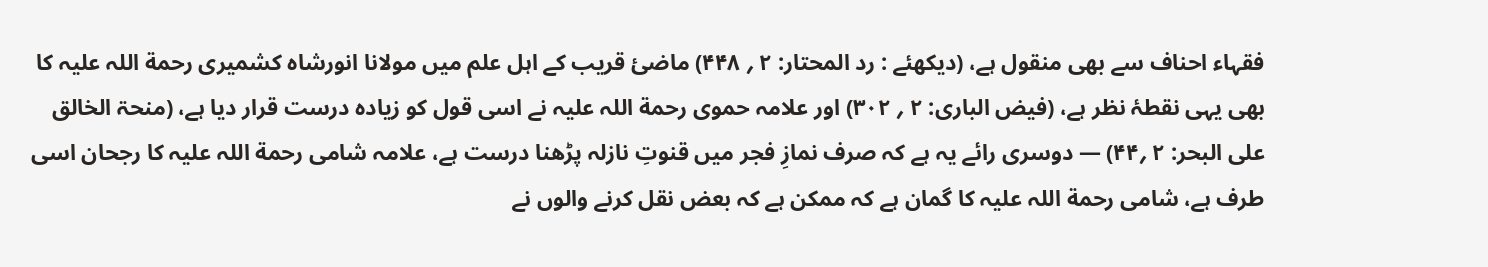فقہاء احناف سے بھی منقول ہے، (دیکھئے : رد المحتار: ۲ ؍ ۴۴۸) ماضیٔ قریب کے اہل علم میں مولانا انورشاہ کشمیری رحمة اللہ علیہ کا بھی یہی نقطۂ نظر ہے، (فیض الباری: ۲ ؍ ۳۰۲) اور علامہ حموی رحمة اللہ علیہ نے اسی قول کو زیادہ درست قرار دیا ہے، (منحۃ الخالق علی البحر: ۲ ؍۴۴) — دوسری رائے یہ ہے کہ صرف نمازِ فجر میں قنوتِ نازلہ پڑھنا درست ہے، علامہ شامی رحمة اللہ علیہ کا رجحان اسی طرف ہے، شامی رحمة اللہ علیہ کا گمان ہے کہ ممکن ہے کہ بعض نقل کرنے والوں نے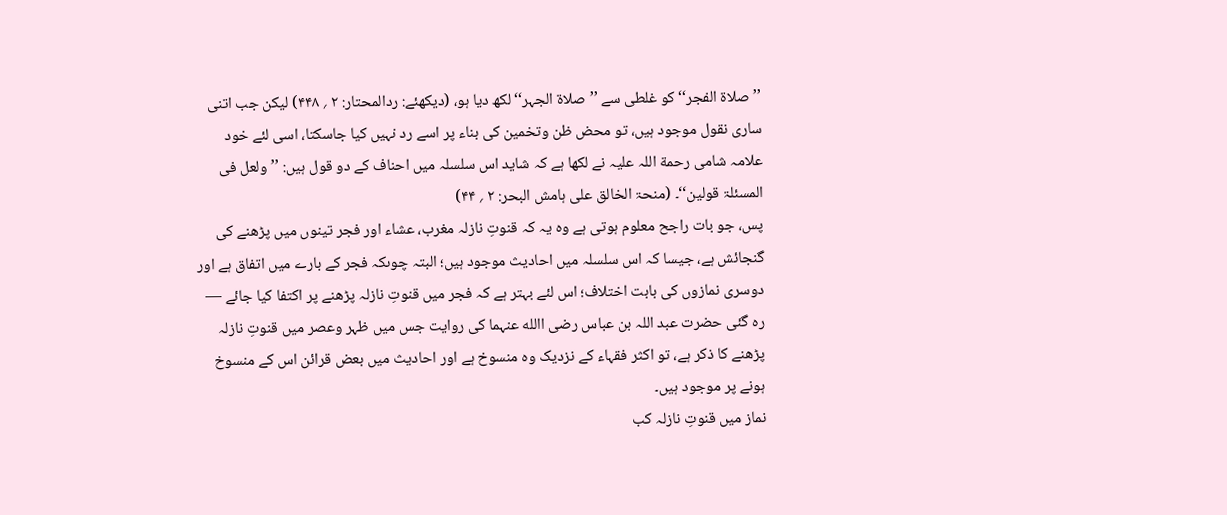’’صلاۃ الفجر‘‘ کو غلطی سے ’’صلاۃ الجہر‘‘ لکھ دیا ہو، (دیکھئے: ردالمحتار: ۲ ؍ ۴۴۸) لیکن جب اتنی ساری نقول موجود ہیں، تو محض ظن وتخمین کی بناء پر اسے رد نہیں کیا جاسکتا، اسی لئے خود علامہ شامی رحمة اللہ علیہ نے لکھا ہے کہ شاید اس سلسلہ میں احناف کے دو قول ہیں: ’’ولعل فی المسئلۃ قولین‘‘۔ (منحۃ الخالق علی ہامش البحر: ۲ ؍ ۴۴)
پس، جو بات راجح معلوم ہوتی ہے وہ یہ کہ قنوتِ نازلہ مغرب، عشاء اور فجر تینوں میں پڑھنے کی گنجائش ہے، جیسا کہ اس سلسلہ میں احادیث موجود ہیں؛ البتہ چوںکہ فجر کے بارے میں اتفاق ہے اور دوسری نمازوں کی بابت اختلاف؛ اس لئے بہتر ہے کہ فجر میں قنوتِ نازلہ پڑھنے پر اکتفا کیا جائے — رہ گئی حضرت عبد اللہ بن عباس رضی االله عنہما کی روایت جس میں ظہر وعصر میں قنوتِ نازلہ پڑھنے کا ذکر ہے، تو اکثر فقہاء کے نزدیک وہ منسوخ ہے اور احادیث میں بعض قرائن اس کے منسوخ ہونے پر موجود ہیں۔
نماز میں قنوتِ نازلہ کب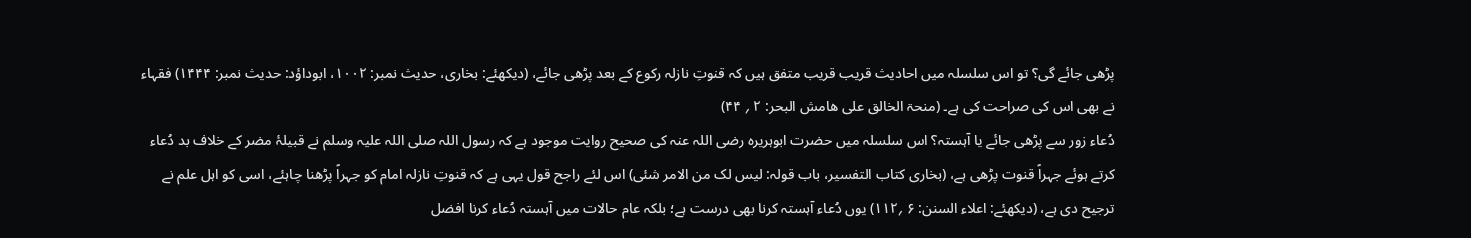پڑھی جائے گی؟ تو اس سلسلہ میں احادیث قریب قریب متفق ہیں کہ قنوتِ نازلہ رکوع کے بعد پڑھی جائے، (دیکھئے: بخاری، حدیث نمبر: ۱۰۰۲، ابوداؤد: حدیث نمبر: ۱۴۴۴) فقہاء نے بھی اس کی صراحت کی ہے۔ (منحۃ الخالق علی ھامش البحر: ۲ ؍ ۴۴)
دُعاء زور سے پڑھی جائے یا آہستہ؟ اس سلسلہ میں حضرت ابوہریرہ رضی اللہ عنہ کی صحیح روایت موجود ہے کہ رسول اللہ صلی اللہ علیہ وسلم نے قبیلۂ مضر کے خلاف بد دُعاء کرتے ہوئے جہراً قنوت پڑھی ہے، (بخاری کتاب التفسیر، باب قولہ: لیس لک من الامر شئی) اس لئے راجح قول یہی ہے کہ قنوتِ نازلہ امام کو جہراً پڑھنا چاہئے، اسی کو اہل علم نے ترجیح دی ہے، (دیکھئے: اعلاء السنن: ۶ ؍۱۱۲) یوں دُعاء آہستہ کرنا بھی درست ہے؛ بلکہ عام حالات میں آہستہ دُعاء کرنا افضل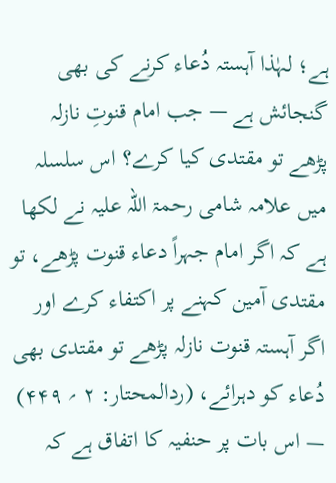ہے؛ لہٰذا آہستہ دُعاء کرنے کی بھی گنجائش ہے — جب امام قنوتِ نازلہ پڑھے تو مقتدی کیا کرے؟ اس سلسلہ میں علامہ شامی رحمۃ اللہ علیہ نے لکھا ہے کہ اگر امام جہراً دعاء قنوت پڑھے، تو مقتدی آمین کہنے پر اکتفاء کرے اور اگر آہستہ قنوت نازلہ پڑھے تو مقتدی بھی دُعاء کو دہرائے، (ردالمحتار: ۲ ؍ ۴۴۹) — اس بات پر حنفیہ کا اتفاق ہے کہ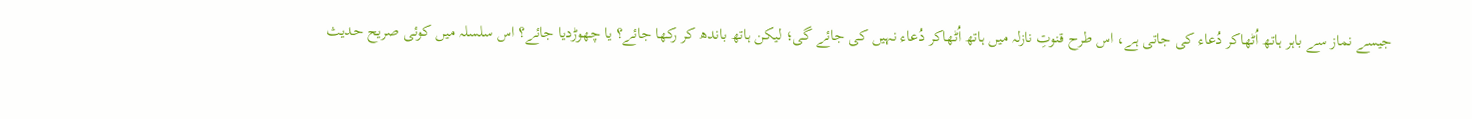جیسے نماز سے باہر ہاتھ اُٹھاکر دُعاء کی جاتی ہے، اس طرح قنوتِ نازلہ میں ہاتھ اُٹھاکر دُعاء نہیں کی جائے گی؛ لیکن ہاتھ باندھ کر رکھا جائے؟ یا چھوڑدیا جائے؟ اس سلسلہ میں کوئی صریح حدیث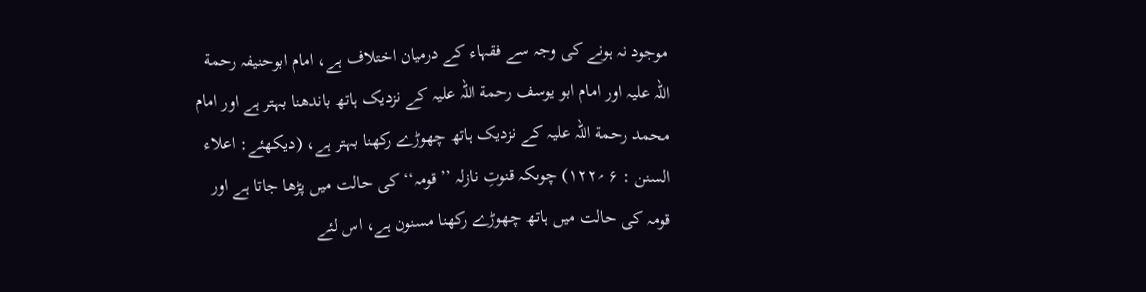موجود نہ ہونے کی وجہ سے فقہاء کے درمیان اختلاف ہے، امام ابوحنیفہ رحمة اللہ علیہ اور امام ابو یوسف رحمة اللہ علیہ کے نزدیک ہاتھ باندھنا بہتر ہے اور امام محمد رحمة اللہ علیہ کے نزدیک ہاتھ چھوڑے رکھنا بہتر ہے، (دیکھئے: اعلاء السنن : ۶ ؍۱۲۲) چوںکہ قنوتِ نازلہ ’’قومہ‘‘ کی حالت میں پڑھا جاتا ہے اور قومہ کی حالت میں ہاتھ چھوڑے رکھنا مسنون ہے، اس لئے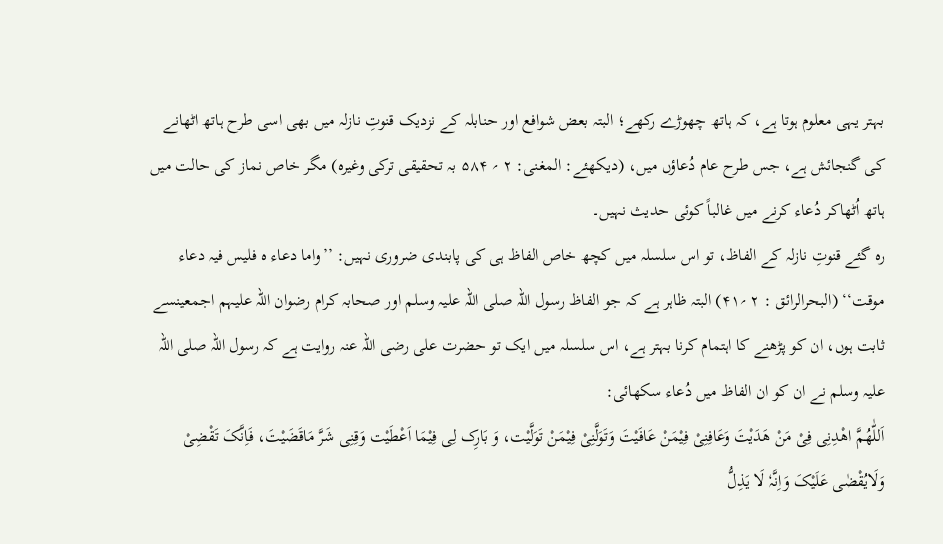بہتر یہی معلوم ہوتا ہے، کہ ہاتھ چھوڑے رکھے؛ البتہ بعض شوافع اور حنابلہ کے نزدیک قنوتِ نازلہ میں بھی اسی طرح ہاتھ اٹھانے کی گنجائش ہے، جس طرح عام دُعاؤں میں، (دیکھئے: المغنی: ۲ ؍ ۵۸۴ بہ تحقیقی ترکی وغیرہ) مگر خاص نماز کی حالت میں ہاتھ اُٹھاکر دُعاء کرنے میں غالباً کوئی حدیث نہیں۔
رہ گئے قنوتِ نازلہ کے الفاظ، تو اس سلسلہ میں کچھ خاص الفاظ ہی کی پابندی ضروری نہیں: ’’واما دعاء ہ فلیس فیہ دعاء موقت‘‘ (البحرالرائق : ۲ ؍۴۱) البتہ ظاہر ہے کہ جو الفاظ رسول اللہ صلی اللہ علیہ وسلم اور صحابہ کرام رضوان اللہ علیہم اجمعینسے ثابت ہوں، ان کو پڑھنے کا اہتمام کرنا بہتر ہے، اس سلسلہ میں ایک تو حضرت علی رضی اللہ عنہ روایت ہے کہ رسول اللہ صلی اللہ علیہ وسلم نے ان کو ان الفاظ میں دُعاء سکھائی:
اَللّٰھُمَّ اھْدِنِی فِیْ مَنْ ھَدَیْتَ وَعَافِنِیْ فِیْمَنْ عَافَیْتَ وَتَوَلَّنِیْ فِیْمَنْ تَوَلَّیْت، وَ بَارِک لِی فِیْمَا اَعْطَیْت وَقِنِی شَرَّ مَاقَضَیْتَ، فَاِنَّکَ تَقْضِیْ وَلَایُقْضٰی عَلَیْکَ وَاِنَّہٗ لَا یَذِلُّ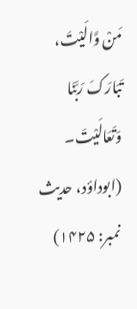مَنْ وَّالَیْتَ، تَبَارَکَ رَبَّنَا وَتَعَالَیْتَ۔ (ابوداؤد، حدیث نمبر: ۱۴۲۵)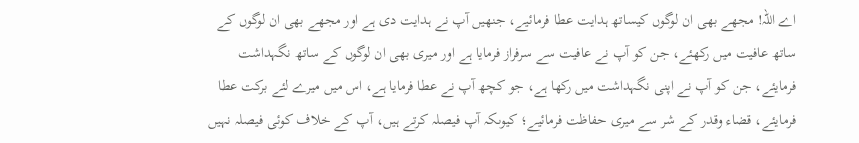اے اللہ! مجھے بھی ان لوگوں کیساتھ ہدایت عطا فرمائیے، جنھیں آپ نے ہدایت دی ہے اور مجھے بھی ان لوگوں کے ساتھ عافیت میں رکھئے، جن کو آپ نے عافیت سے سرفراز فرمایا ہے اور میری بھی ان لوگوں کے ساتھ نگہداشت فرمایئے، جن کو آپ نے اپنی نگہداشت میں رکھا ہے، جو کچھ آپ نے عطا فرمایا ہے، اس میں میرے لئے برکت عطا فرمایئے، قضاء وقدر کے شر سے میری حفاظت فرمائیے؛ کیوںکہ آپ فیصلہ کرتے ہیں، آپ کے خلاف کوئی فیصلہ نہیں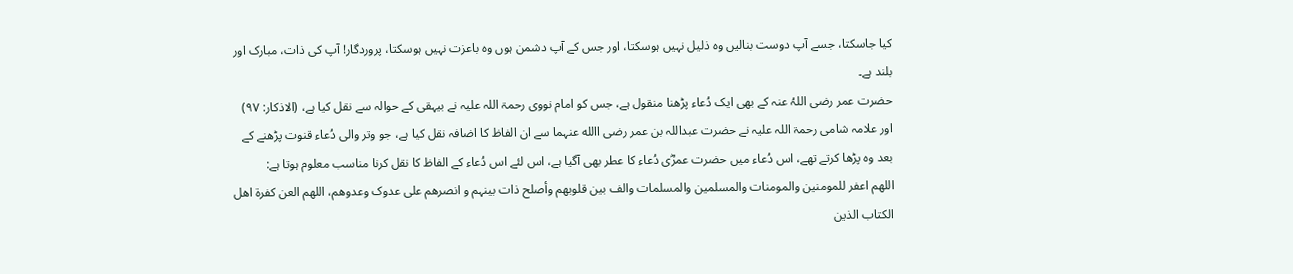کیا جاسکتا، جسے آپ دوست بنالیں وہ ذلیل نہیں ہوسکتا، اور جس کے آپ دشمن ہوں وہ باعزت نہیں ہوسکتا، پروردگار! آپ کی ذات، مبارک اور بلند ہے۔
حضرت عمر رضی اللہُ عنہ کے بھی ایک دُعاء پڑھنا منقول ہے، جس کو امام نووی رحمۃ اللہ علیہ نے بیہقی کے حوالہ سے نقل کیا ہے، (الاذکار: ۹۷) اور علامہ شامی رحمۃ اللہ علیہ نے حضرت عبداللہ بن عمر رضی االله عنہما سے ان الفاظ کا اضافہ نقل کیا ہے، جو وتر والی دُعاء قنوت پڑھنے کے بعد وہ پڑھا کرتے تھے، اس دُعاء میں حضرت عمرؓی دُعاء کا عطر بھی آگیا ہے، اس لئے اس دُعاء کے الفاظ کا نقل کرنا مناسب معلوم ہوتا ہے:
اللھم اعفر للمومنین والمومنات والمسلمین والمسلمات والف بین قلوبھم وأصلح ذات بینہم و انصرھم علی عدوک وعدوھم، اللھم العن کفرۃ اھل الکتاب الذین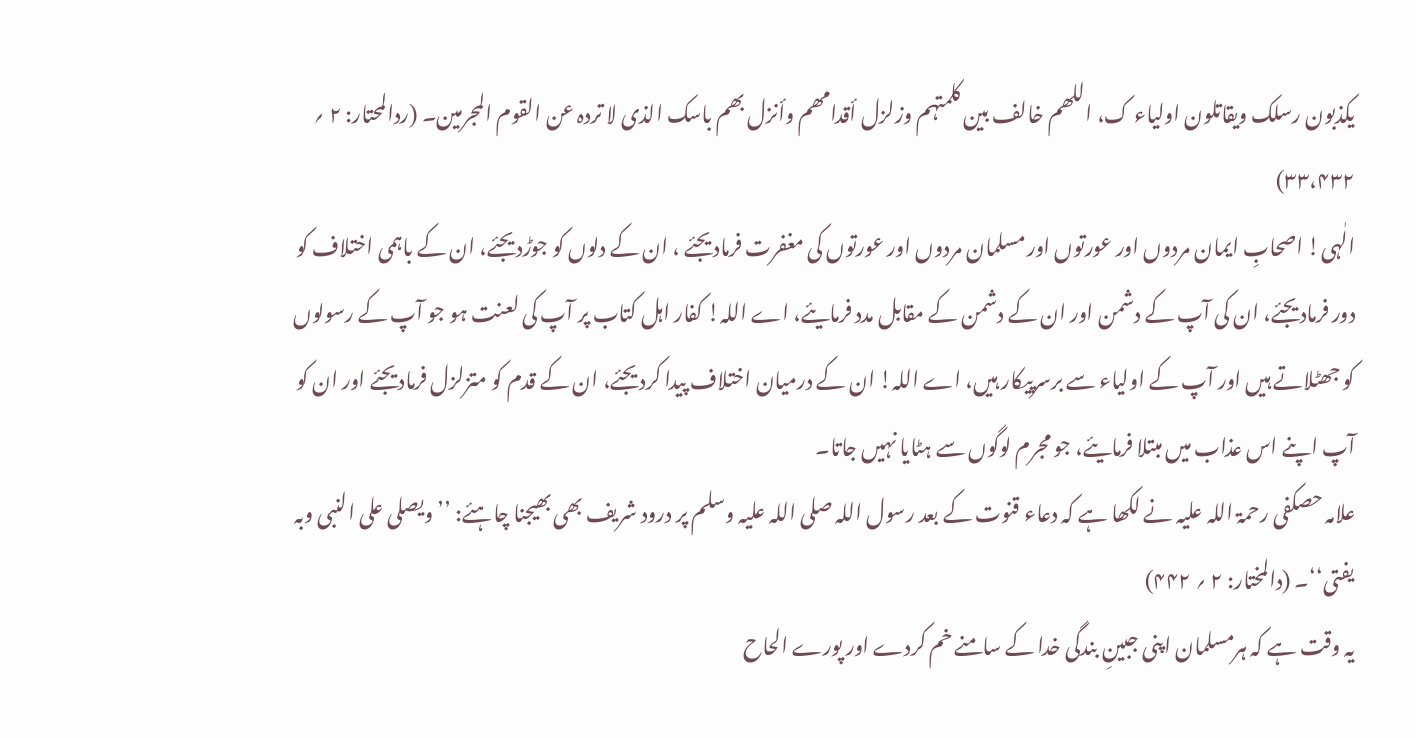یکذبون رسلک ویقاتلون اولیاء ک، اللھم خالف بین کلمتہم وزلزل أقدامھم وأنزل بھم باسک الذی لا تردہ عن القوم المجرمین۔ (ردالمحتار: ۲ ؍ ۳۳،۴۳۲)
الٰہی! اصحابِ ایمان مردوں اور عورتوں اور مسلمان مردوں اور عورتوں کی مغفرت فرمادیجئے ، ان کے دلوں کو جوڑدیجئے، ان کے باہمی اختلاف کو دور فرمادیجئے، ان کی آپ کے دشمن اور ان کے دشمن کے مقابل مدد فرمایئے، اے اللہ! کفار اہل کتاب پر آپ کی لعنت ہو جو آپ کے رسولوں کو جھٹلاتے ہیں اور آپ کے اولیاء سے برسرپیکار ہیں، اے اللہ! ان کے درمیان اختلاف پیدا کردیجئے، ان کے قدم کو متزلزل فرمادیجئے اور ان کو آپ اپنے اس عذاب میں مبتلا فرمایئے، جو مجرم لوگوں سے ہٹایا نہیں جاتا۔
علامہ حصکفی رحمۃ اللہ علیہ نے لکھا ہے کہ دعاء قنوت کے بعد رسول اللہ صلی اللہ علیہ وسلم پر درود شریف بھی بھیجنا چاہئے: ’’ویصلی علی النبی وبہ یفتی‘‘۔ (دالمختار: ۲ ؍ ۴۴۲)
یہ وقت ہے کہ ہرمسلمان اپنی جبینِ بندگی خدا کے سامنے خم کردے اور پورے الحاح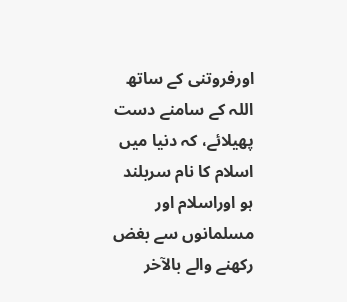اورفروتنی کے ساتھ اللہ کے سامنے دست پھیلائے، کہ دنیا میں اسلام کا نام سربلند ہو اوراسلام اور مسلمانوں سے بغض رکھنے والے بالآخر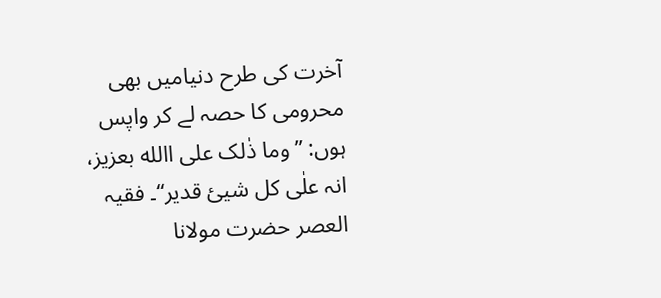آخرت کی طرح دنیامیں بھی محرومی کا حصہ لے کر واپس ہوں: ’’وما ذٰلک علی االله بعزیز، انہ علٰی کل شییٔ قدیر‘‘۔ فقیہ العصر حضرت مولانا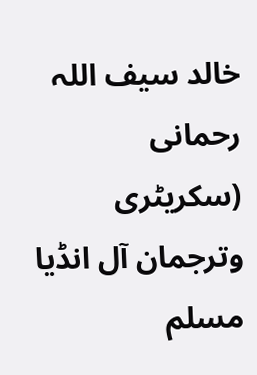خالد سیف اللہ رحمانی
(سکریٹری وترجمان آل انڈیا مسلم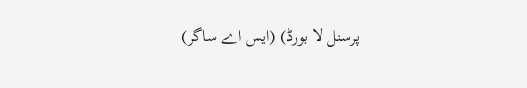پرسنل لا بورڈ) (ایس اے ساگر)